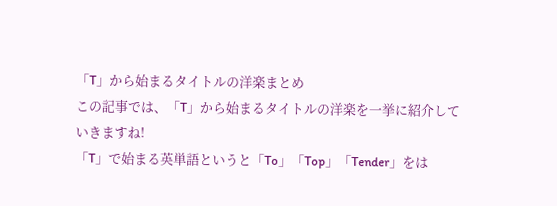「T」から始まるタイトルの洋楽まとめ
この記事では、「T」から始まるタイトルの洋楽を一挙に紹介していきますね!
「T」で始まる英単語というと「To」「Top」「Tender」をは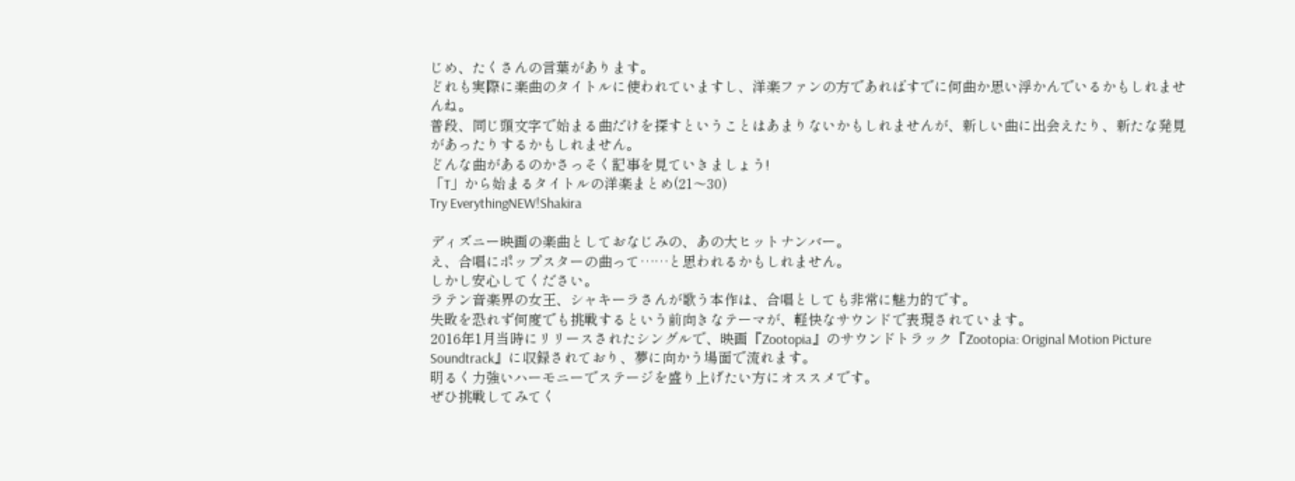じめ、たくさんの言葉があります。
どれも実際に楽曲のタイトルに使われていますし、洋楽ファンの方であればすでに何曲か思い浮かんでいるかもしれませんね。
普段、同じ頭文字で始まる曲だけを探すということはあまりないかもしれませんが、新しい曲に出会えたり、新たな発見があったりするかもしれません。
どんな曲があるのかさっそく記事を見ていきましょう!
「T」から始まるタイトルの洋楽まとめ(21〜30)
Try EverythingNEW!Shakira

ディズニー映画の楽曲としておなじみの、あの大ヒットナンバー。
え、合唱にポップスターの曲って……と思われるかもしれません。
しかし安心してください。
ラテン音楽界の女王、シャキーラさんが歌う本作は、合唱としても非常に魅力的です。
失敗を恐れず何度でも挑戦するという前向きなテーマが、軽快なサウンドで表現されています。
2016年1月当時にリリースされたシングルで、映画『Zootopia』のサウンドトラック『Zootopia: Original Motion Picture Soundtrack』に収録されており、夢に向かう場面で流れます。
明るく力強いハーモニーでステージを盛り上げたい方にオススメです。
ぜひ挑戦してみてく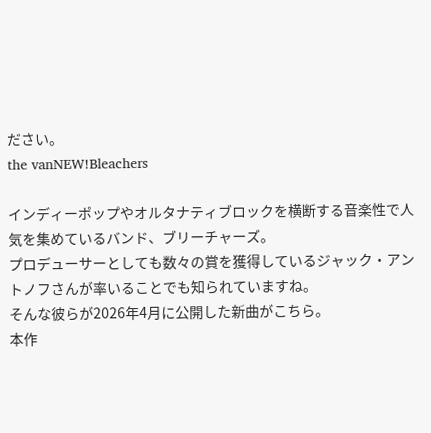ださい。
the vanNEW!Bleachers

インディーポップやオルタナティブロックを横断する音楽性で人気を集めているバンド、ブリーチャーズ。
プロデューサーとしても数々の賞を獲得しているジャック・アントノフさんが率いることでも知られていますね。
そんな彼らが2026年4月に公開した新曲がこちら。
本作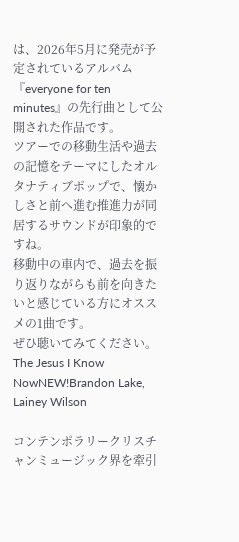は、2026年5月に発売が予定されているアルバム『everyone for ten minutes』の先行曲として公開された作品です。
ツアーでの移動生活や過去の記憶をテーマにしたオルタナティブポップで、懐かしさと前へ進む推進力が同居するサウンドが印象的ですね。
移動中の車内で、過去を振り返りながらも前を向きたいと感じている方にオススメの1曲です。
ぜひ聴いてみてください。
The Jesus I Know NowNEW!Brandon Lake, Lainey Wilson

コンテンポラリークリスチャンミュージック界を牽引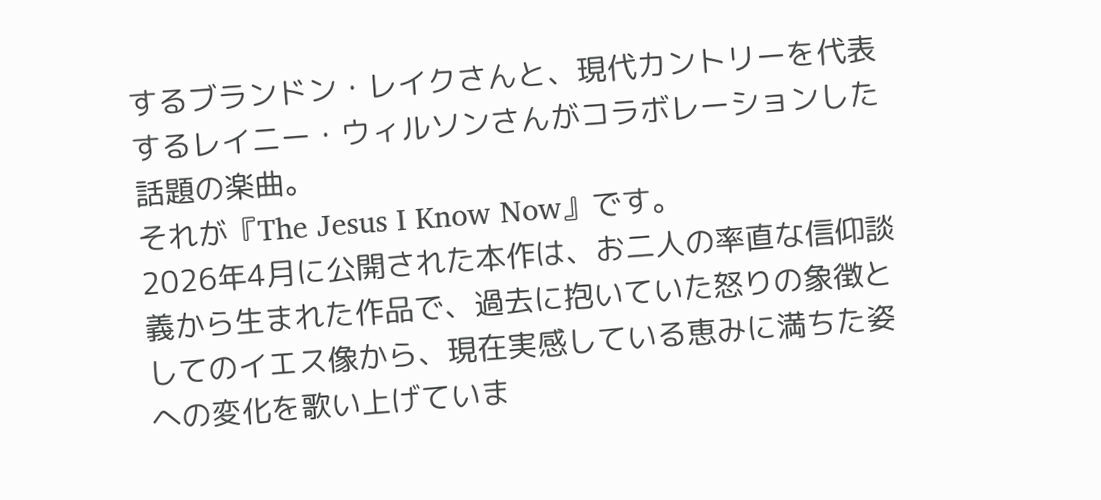するブランドン・レイクさんと、現代カントリーを代表するレイニー・ウィルソンさんがコラボレーションした話題の楽曲。
それが『The Jesus I Know Now』です。
2026年4月に公開された本作は、お二人の率直な信仰談義から生まれた作品で、過去に抱いていた怒りの象徴としてのイエス像から、現在実感している恵みに満ちた姿への変化を歌い上げていま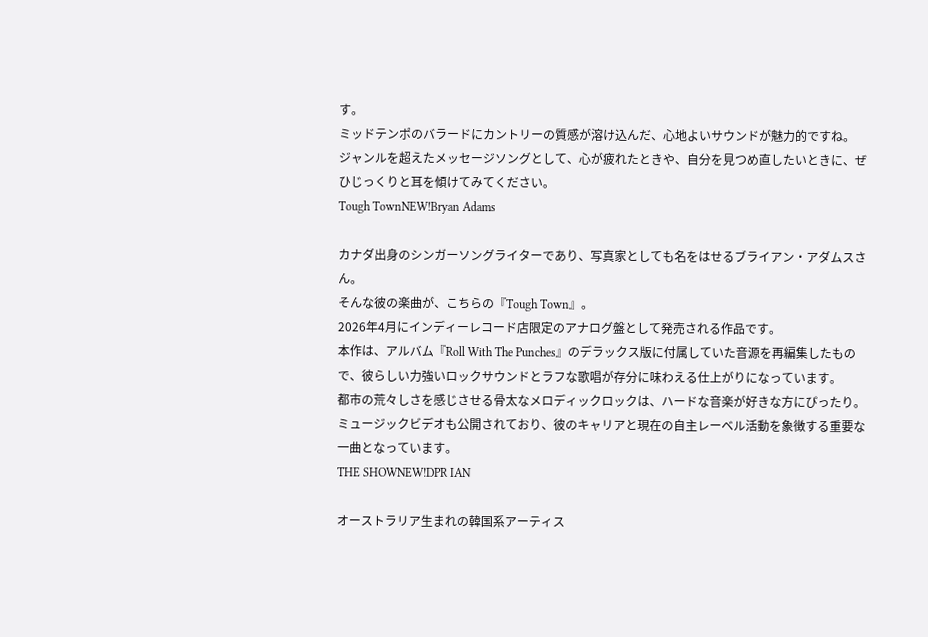す。
ミッドテンポのバラードにカントリーの質感が溶け込んだ、心地よいサウンドが魅力的ですね。
ジャンルを超えたメッセージソングとして、心が疲れたときや、自分を見つめ直したいときに、ぜひじっくりと耳を傾けてみてください。
Tough TownNEW!Bryan Adams

カナダ出身のシンガーソングライターであり、写真家としても名をはせるブライアン・アダムスさん。
そんな彼の楽曲が、こちらの『Tough Town』。
2026年4月にインディーレコード店限定のアナログ盤として発売される作品です。
本作は、アルバム『Roll With The Punches』のデラックス版に付属していた音源を再編集したもので、彼らしい力強いロックサウンドとラフな歌唱が存分に味わえる仕上がりになっています。
都市の荒々しさを感じさせる骨太なメロディックロックは、ハードな音楽が好きな方にぴったり。
ミュージックビデオも公開されており、彼のキャリアと現在の自主レーベル活動を象徴する重要な一曲となっています。
THE SHOWNEW!DPR IAN

オーストラリア生まれの韓国系アーティス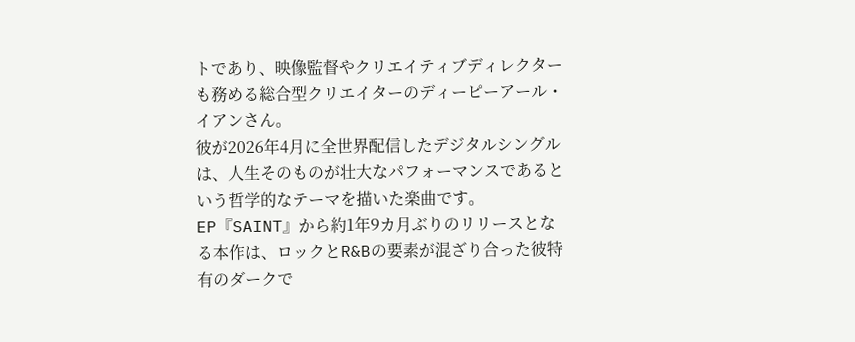トであり、映像監督やクリエイティブディレクターも務める総合型クリエイターのディーピーアール・イアンさん。
彼が2026年4月に全世界配信したデジタルシングルは、人生そのものが壮大なパフォーマンスであるという哲学的なテーマを描いた楽曲です。
EP『SAINT』から約1年9カ月ぶりのリリースとなる本作は、ロックとR&Bの要素が混ざり合った彼特有のダークで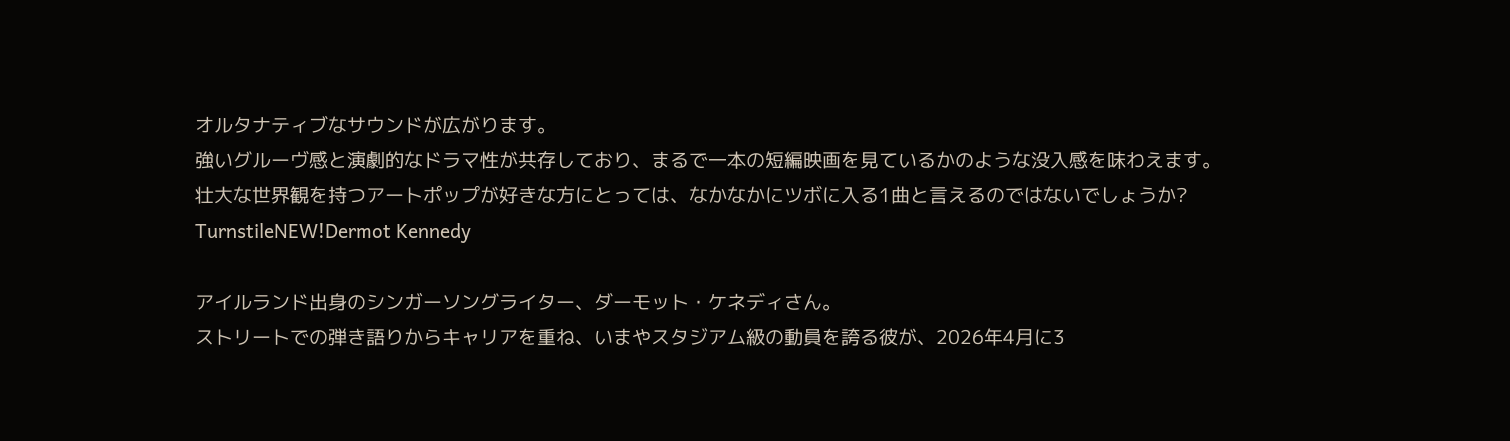オルタナティブなサウンドが広がります。
強いグルーヴ感と演劇的なドラマ性が共存しており、まるで一本の短編映画を見ているかのような没入感を味わえます。
壮大な世界観を持つアートポップが好きな方にとっては、なかなかにツボに入る1曲と言えるのではないでしょうか?
TurnstileNEW!Dermot Kennedy

アイルランド出身のシンガーソングライター、ダーモット・ケネディさん。
ストリートでの弾き語りからキャリアを重ね、いまやスタジアム級の動員を誇る彼が、2026年4月に3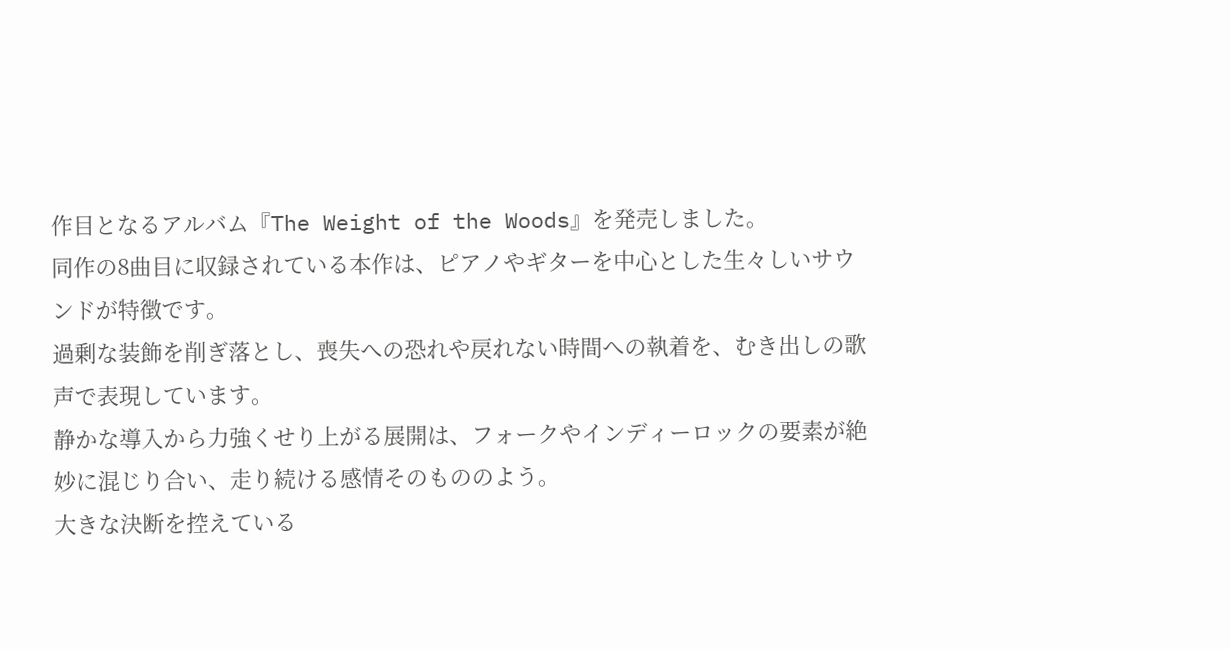作目となるアルバム『The Weight of the Woods』を発売しました。
同作の8曲目に収録されている本作は、ピアノやギターを中心とした生々しいサウンドが特徴です。
過剰な装飾を削ぎ落とし、喪失への恐れや戻れない時間への執着を、むき出しの歌声で表現しています。
静かな導入から力強くせり上がる展開は、フォークやインディーロックの要素が絶妙に混じり合い、走り続ける感情そのもののよう。
大きな決断を控えている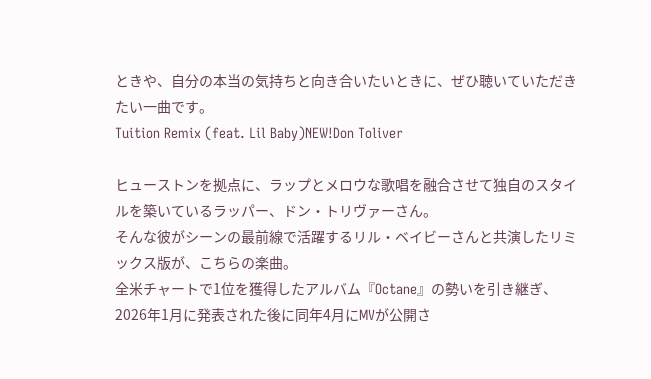ときや、自分の本当の気持ちと向き合いたいときに、ぜひ聴いていただきたい一曲です。
Tuition Remix (feat. Lil Baby)NEW!Don Toliver

ヒューストンを拠点に、ラップとメロウな歌唱を融合させて独自のスタイルを築いているラッパー、ドン・トリヴァーさん。
そんな彼がシーンの最前線で活躍するリル・ベイビーさんと共演したリミックス版が、こちらの楽曲。
全米チャートで1位を獲得したアルバム『Octane』の勢いを引き継ぎ、2026年1月に発表された後に同年4月にMVが公開さ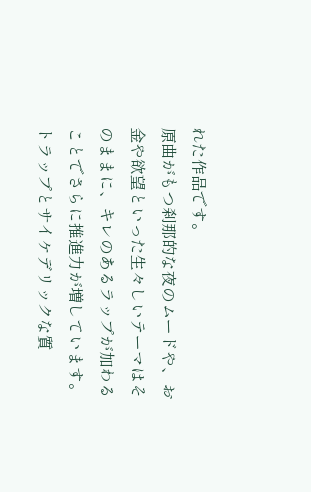れた作品です。
原曲がもつ刹那的な夜のムードや、お金や欲望といった生々しいテーマはそのままに、キレのあるラップが加わることでさらに推進力が増しています。
トラップとサイケデリックな質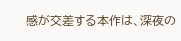感が交差する本作は、深夜の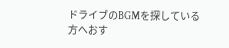ドライブのBGMを探している方へおす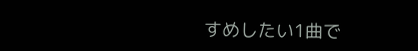すめしたい1曲で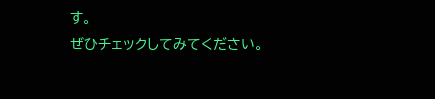す。
ぜひチェックしてみてください。